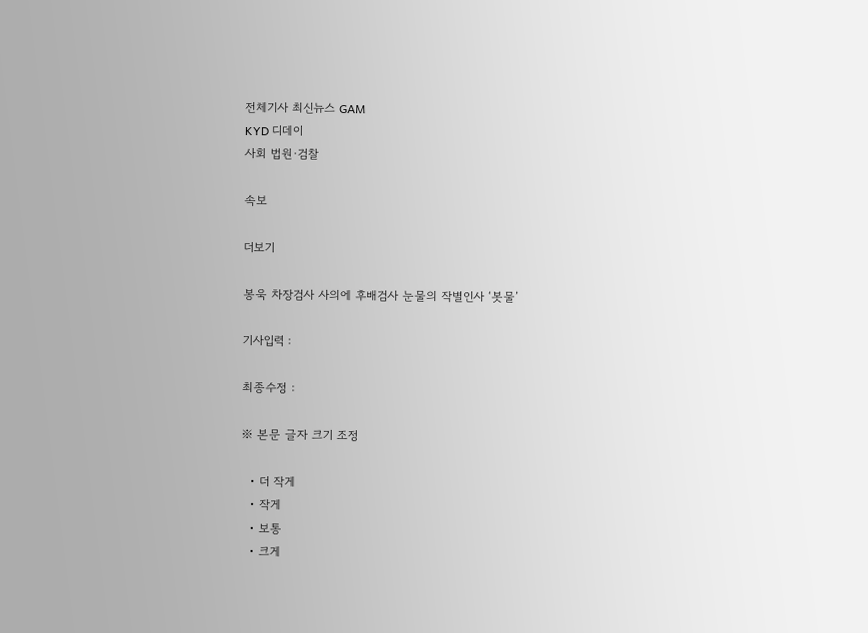전체기사 최신뉴스 GAM
KYD 디데이
사회 법원·검찰

속보

더보기

봉욱 차장검사 사의에 후배검사 눈물의 작별인사 ‘봇물’

기사입력 :

최종수정 :

※ 본문 글자 크기 조정

  • 더 작게
  • 작게
  • 보통
  • 크게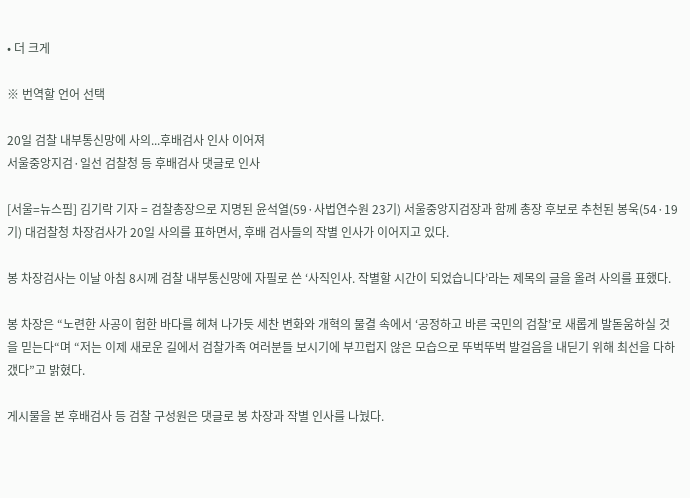• 더 크게

※ 번역할 언어 선택

20일 검찰 내부통신망에 사의...후배검사 인사 이어져
서울중앙지검·일선 검찰청 등 후배검사 댓글로 인사

[서울=뉴스핌] 김기락 기자 = 검찰총장으로 지명된 윤석열(59·사법연수원 23기) 서울중앙지검장과 함께 총장 후보로 추천된 봉욱(54·19기) 대검찰청 차장검사가 20일 사의를 표하면서, 후배 검사들의 작별 인사가 이어지고 있다.

봉 차장검사는 이날 아침 8시께 검찰 내부통신망에 자필로 쓴 ‘사직인사. 작별할 시간이 되었습니다’라는 제목의 글을 올려 사의를 표했다.

봉 차장은 “노련한 사공이 험한 바다를 헤쳐 나가듯 세찬 변화와 개혁의 물결 속에서 ‘공정하고 바른 국민의 검찰’로 새롭게 발돋움하실 것을 믿는다“며 “저는 이제 새로운 길에서 검찰가족 여러분들 보시기에 부끄럽지 않은 모습으로 뚜벅뚜벅 발걸음을 내딛기 위해 최선을 다하갰다”고 밝혔다.

게시물을 본 후배검사 등 검찰 구성원은 댓글로 봉 차장과 작별 인사를 나눴다.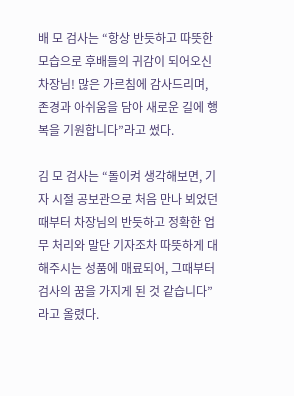배 모 검사는 “항상 반듯하고 따뜻한 모습으로 후배들의 귀감이 되어오신 차장님! 많은 가르침에 감사드리며, 존경과 아쉬움을 담아 새로운 길에 행복을 기원합니다”라고 썼다.

김 모 검사는 “돌이켜 생각해보면, 기자 시절 공보관으로 처음 만나 뵈었던 때부터 차장님의 반듯하고 정확한 업무 처리와 말단 기자조차 따뜻하게 대해주시는 성품에 매료되어, 그때부터 검사의 꿈을 가지게 된 것 같습니다”라고 올렸다.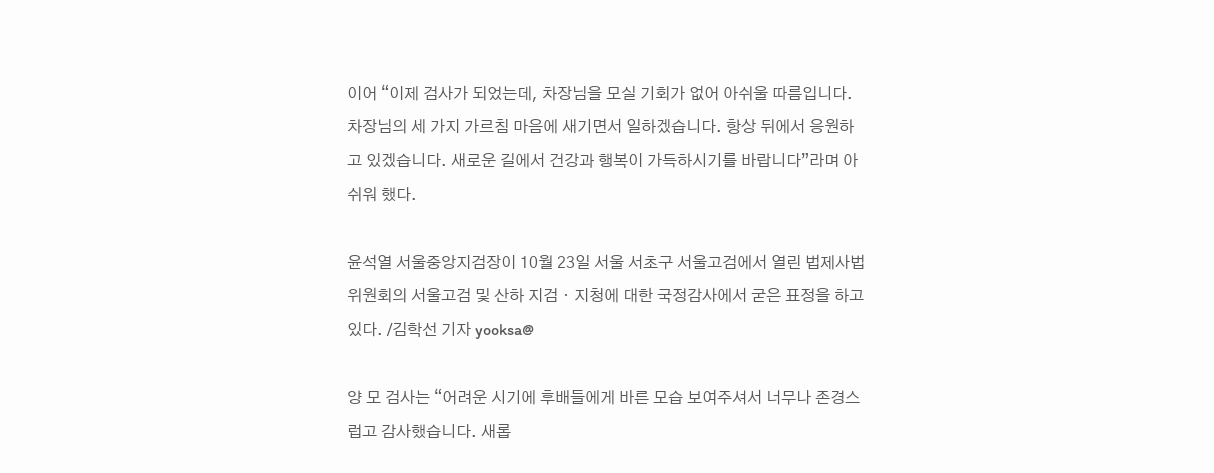이어 “이제 검사가 되었는데, 차장님을 모실 기회가 없어 아쉬울 따름입니다. 차장님의 세 가지 가르침 마음에 새기면서 일하겠습니다. 항상 뒤에서 응원하고 있겠습니다. 새로운 길에서 건강과 행복이 가득하시기를 바랍니다”라며 아쉬워 했다.

윤석열 서울중앙지검장이 10월 23일 서울 서초구 서울고검에서 열린 법제사법위원회의 서울고검 및 산하 지검ㆍ지청에 대한 국정감사에서 굳은 표정을 하고 있다. /김학선 기자 yooksa@

양 모 검사는 “어려운 시기에 후배들에게 바른 모습 보여주셔서 너무나 존경스럽고 감사했습니다. 새롭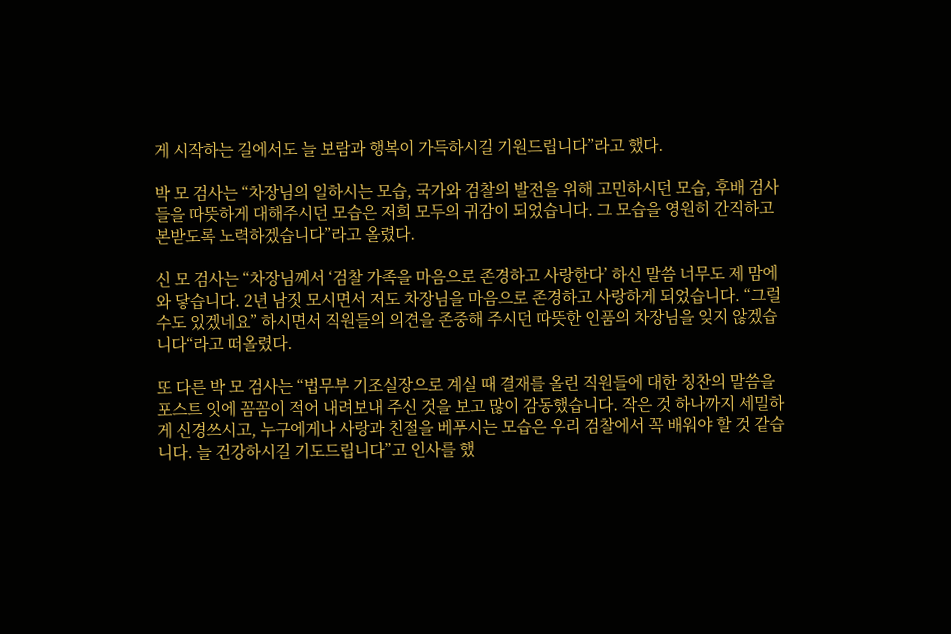게 시작하는 길에서도 늘 보람과 행복이 가득하시길 기원드립니다”라고 했다.

박 모 검사는 “차장님의 일하시는 모습, 국가와 검찰의 발전을 위해 고민하시던 모습, 후배 검사들을 따뜻하게 대해주시던 모습은 저희 모두의 귀감이 되었습니다. 그 모습을 영원히 간직하고 본받도록 노력하겠습니다”라고 올렸다.

신 모 검사는 “차장님께서 ‘검찰 가족을 마음으로 존경하고 사랑한다’ 하신 말씀 너무도 제 맘에 와 닿습니다. 2년 남짓 모시면서 저도 차장님을 마음으로 존경하고 사랑하게 되었습니다. “그럴 수도 있겠네요” 하시면서 직원들의 의견을 존중해 주시던 따뜻한 인품의 차장님을 잊지 않겠습니다“라고 떠올렸다.

또 다른 박 모 검사는 “법무부 기조실장으로 계실 때 결재를 올린 직원들에 대한 칭찬의 말씀을 포스트 잇에 꼼꼼이 적어 내려보내 주신 것을 보고 많이 감동했습니다. 작은 것 하나까지 세밀하게 신경쓰시고, 누구에게나 사랑과 친절을 베푸시는 모습은 우리 검찰에서 꼭 배워야 할 것 같습니다. 늘 건강하시길 기도드립니다”고 인사를 했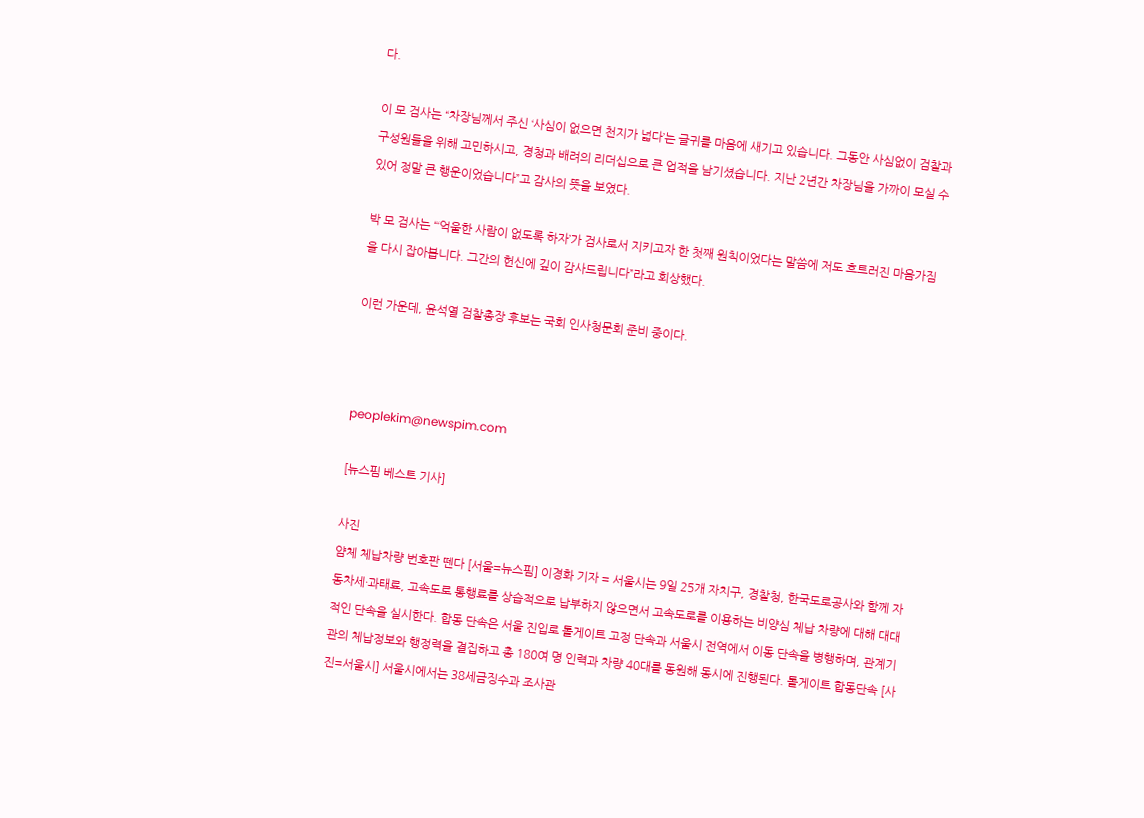다.

이 모 검사는 “차장님께서 주신 ‘사심이 없으면 천지가 넓다’는 글귀를 마음에 새기고 있습니다. 그동안 사심없이 검찰과 구성원들을 위해 고민하시고, 경청과 배려의 리더십으로 큰 업적을 남기셨습니다. 지난 2년간 차장님을 가까이 모실 수 있어 정말 큰 행운이었습니다”고 감사의 뜻을 보였다.

박 모 검사는 “‘억울한 사람이 없도록 하자’가 검사로서 지키고자 한 첫째 원칙이었다는 말씀에 저도 흐트러진 마음가짐을 다시 잡아봅니다. 그간의 헌신에 깊이 감사드립니다”라고 회상했다.

이런 가운데, 윤석열 검찰총장 후보는 국회 인사청문회 준비 중이다.



peoplekim@newspim.com

[뉴스핌 베스트 기사]

사진
얌체 체납차량 번호판 뗀다 [서울=뉴스핌] 이경화 기자 = 서울시는 9일 25개 자치구, 경찰청, 한국도로공사와 함께 자동차세·과태료, 고속도로 통행료를 상습적으로 납부하지 않으면서 고속도로를 이용하는 비양심 체납 차량에 대해 대대적인 단속을 실시한다. 합동 단속은 서울 진입로 톨게이트 고정 단속과 서울시 전역에서 이동 단속을 병행하며, 관계기관의 체납정보와 행정력을 결집하고 총 180여 명 인력과 차량 40대를 동원해 동시에 진행된다. 톨게이트 합동단속 [사진=서울시] 서울시에서는 38세금징수과 조사관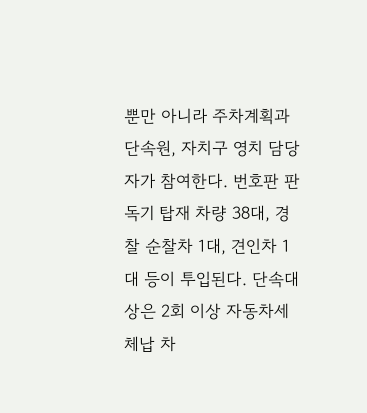뿐만 아니라 주차계획과 단속원, 자치구 영치 담당자가 참여한다. 번호판 판독기 탑재 차량 38대, 경찰 순찰차 1대, 견인차 1대 등이 투입된다. 단속대상은 2회 이상 자동차세 체납 차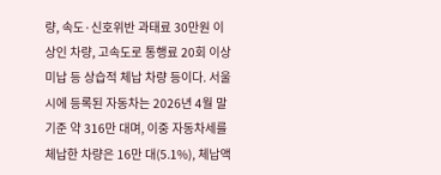량, 속도·신호위반 과태료 30만원 이상인 차량, 고속도로 통행료 20회 이상 미납 등 상습적 체납 차량 등이다. 서울시에 등록된 자동차는 2026년 4월 말 기준 약 316만 대며, 이중 자동차세를 체납한 차량은 16만 대(5.1%), 체납액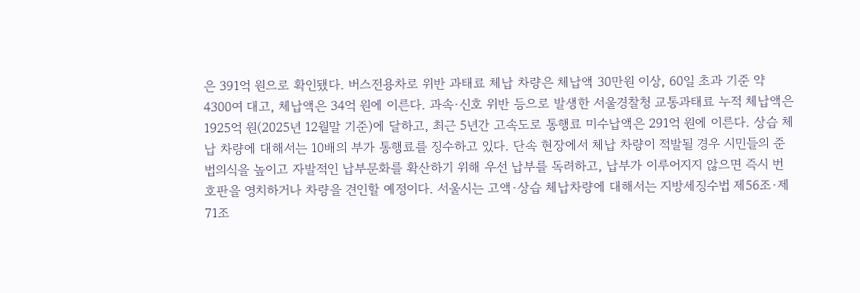은 391억 원으로 확인됐다. 버스전용차로 위반 과태료 체납 차량은 체납액 30만원 이상, 60일 초과 기준 약 4300여 대고, 체납액은 34억 원에 이른다. 과속·신호 위반 등으로 발생한 서울경찰청 교통과태료 누적 체납액은 1925억 원(2025년 12월말 기준)에 달하고, 최근 5년간 고속도로 통행료 미수납액은 291억 원에 이른다. 상습 체납 차량에 대해서는 10배의 부가 통행료를 징수하고 있다. 단속 현장에서 체납 차량이 적발될 경우 시민들의 준법의식을 높이고 자발적인 납부문화를 확산하기 위해 우선 납부를 독려하고, 납부가 이루어지지 않으면 즉시 번호판을 영치하거나 차량을 견인할 예정이다. 서울시는 고액·상습 체납차량에 대해서는 지방세징수법 제56조·제71조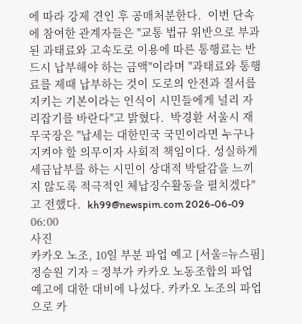에 따라 강제 견인 후 공매처분한다.  이번 단속에 참여한 관계자들은 "교통 법규 위반으로 부과된 과태료와 고속도로 이용에 따른 통행료는 반드시 납부해야 하는 금액"이라며 "과태료와 통행료를 제때 납부하는 것이 도로의 안전과 질서를 지키는 기본이라는 인식이 시민들에게 널리 자리잡기를 바란다"고 밝혔다.  박경환 서울시 재무국장은 "납세는 대한민국 국민이라면 누구나 지켜야 할 의무이자 사회적 책임이다. 성실하게 세금납부를 하는 시민이 상대적 박탈감을 느끼지 않도록 적극적인 체납징수활동을 펼치겠다"고 전했다.  kh99@newspim.com 2026-06-09 06:00
사진
카카오 노조, 10일 부분 파업 예고 [서울=뉴스핌] 정승원 기자 = 정부가 카카오 노동조합의 파업 예고에 대한 대비에 나섰다. 카카오 노조의 파업으로 카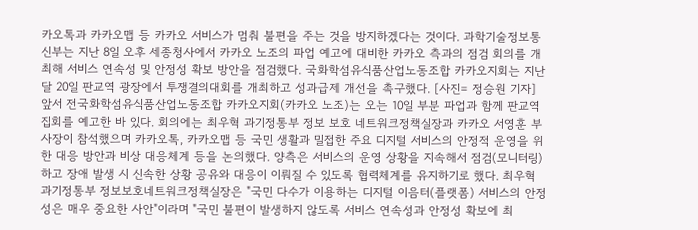카오톡과 카카오맵 등 카카오 서비스가 멈춰 불편을 주는 것을 방지하겠다는 것이다. 과학기술정보통신부는 지난 8일 오후 세종청사에서 카카오 노조의 파업 예고에 대비한 카카오 측과의 점검 회의를 개최해 서비스 연속성 및 안정성 확보 방안을 점검했다. 국화학섬유식품산업노동조합 카카오지회는 지난달 20일 판교역 광장에서 투쟁결의대회를 개최하고 성과급제 개선을 촉구했다. [사진= 정승원 기자] 앞서 전국화학섬유식품산업노동조합 카카오지회(카카오 노조)는 오는 10일 부분 파업과 함께 판교역 집회를 예고한 바 있다. 회의에는 최우혁 과기정통부 정보 보호 네트워크정책실장과 카카오 서영훈 부사장이 참석했으며 카카오톡, 카카오맵 등 국민 생활과 밀접한 주요 디지털 서비스의 안정적 운영을 위한 대응 방안과 비상 대응체계 등을 논의했다. 양측은 서비스의 운영 상황을 지속해서 점검(모니터링)하고 장애 발생 시 신속한 상황 공유와 대응이 이뤄질 수 있도록 협력체계를 유지하기로 했다. 최우혁 과기정통부 정보보호네트워크정책실장은 "국민 다수가 이용하는 디지털 이음터(플랫폼) 서비스의 안정성은 매우 중요한 사안"이라며 "국민 불편이 발생하지 않도록 서비스 연속성과 안정성 확보에 최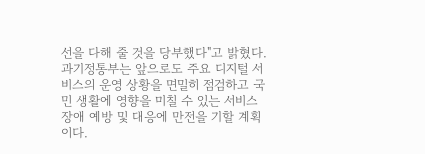선을 다해 줄 것을 당부했다"고 밝혔다. 과기정통부는 앞으로도 주요 디지털 서비스의 운영 상황을 면밀히 점검하고 국민 생활에 영향을 미칠 수 있는 서비스 장애 예방 및 대응에 만전을 기할 계획이다.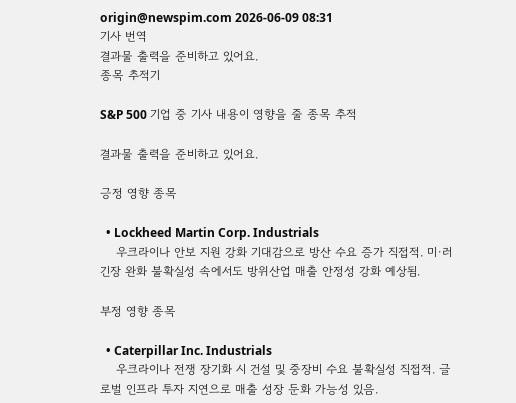origin@newspim.com 2026-06-09 08:31
기사 번역
결과물 출력을 준비하고 있어요.
종목 추적기

S&P 500 기업 중 기사 내용이 영향을 줄 종목 추적

결과물 출력을 준비하고 있어요.

긍정 영향 종목

  • Lockheed Martin Corp. Industrials
    우크라이나 안보 지원 강화 기대감으로 방산 수요 증가 직접적. 미·러 긴장 완화 불확실성 속에서도 방위산업 매출 안정성 강화 예상됨.

부정 영향 종목

  • Caterpillar Inc. Industrials
    우크라이나 전쟁 장기화 시 건설 및 중장비 수요 불확실성 직접적. 글로벌 인프라 투자 지연으로 매출 성장 둔화 가능성 있음.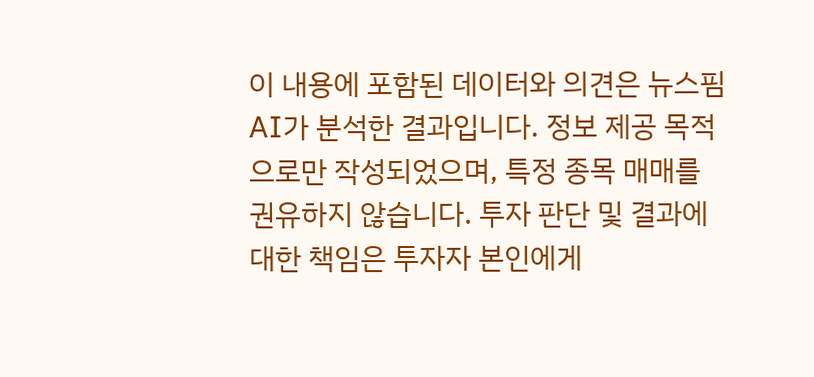이 내용에 포함된 데이터와 의견은 뉴스핌 AI가 분석한 결과입니다. 정보 제공 목적으로만 작성되었으며, 특정 종목 매매를 권유하지 않습니다. 투자 판단 및 결과에 대한 책임은 투자자 본인에게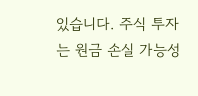있습니다. 주식 투자는 원금 손실 가능성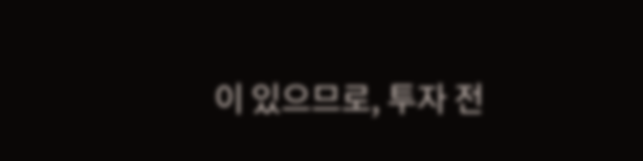이 있으므로, 투자 전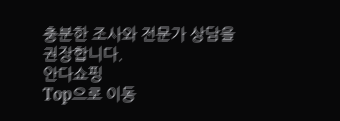충분한 조사와 전문가 상담을 권장합니다.
안다쇼핑
Top으로 이동